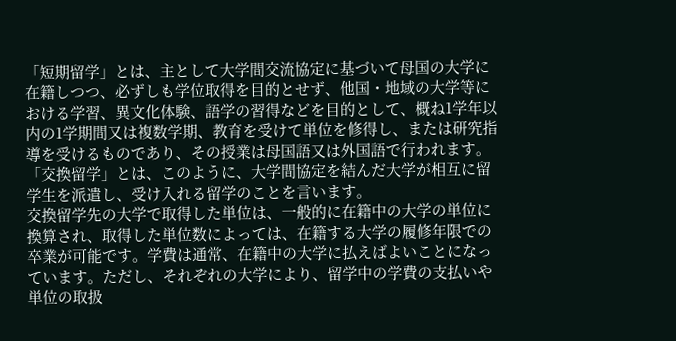「短期留学」とは、主として大学間交流協定に基づいて母国の大学に在籍しつつ、必ずしも学位取得を目的とせず、他国・地域の大学等における学習、異文化体験、語学の習得などを目的として、概ね1学年以内の1学期間又は複数学期、教育を受けて単位を修得し、または研究指導を受けるものであり、その授業は母国語又は外国語で行われます。
「交換留学」とは、このように、大学間協定を結んだ大学が相互に留学生を派遣し、受け入れる留学のことを言います。
交換留学先の大学で取得した単位は、一般的に在籍中の大学の単位に換算され、取得した単位数によっては、在籍する大学の履修年限での卒業が可能です。学費は通常、在籍中の大学に払えばよいことになっています。ただし、それぞれの大学により、留学中の学費の支払いや単位の取扱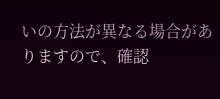いの方法が異なる場合がありますので、確認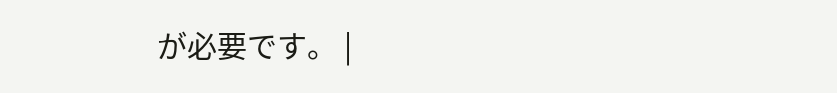が必要です。 |